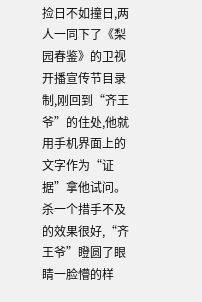捡日不如撞日,两人一同下了《梨园春鉴》的卫视开播宣传节目录制,刚回到“齐王爷”的住处,他就用手机界面上的文字作为“证据”拿他试问。杀一个措手不及的效果很好,“齐王爷”瞪圆了眼睛一脸懵的样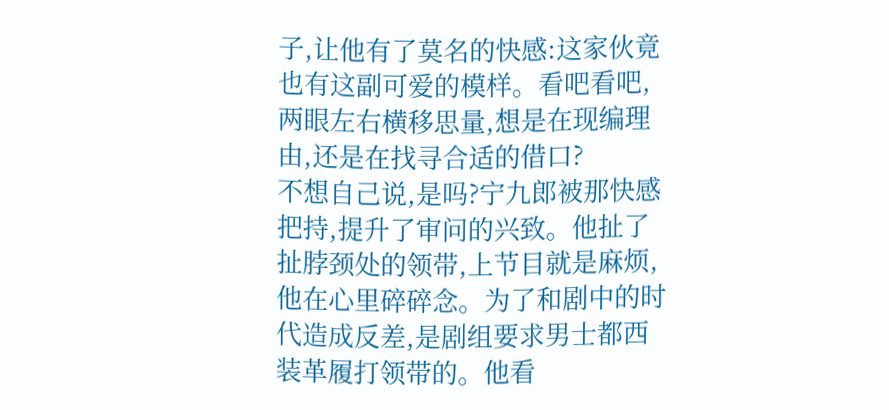子,让他有了莫名的快感:这家伙竟也有这副可爱的模样。看吧看吧,两眼左右横移思量,想是在现编理由,还是在找寻合适的借口?
不想自己说,是吗?宁九郎被那快感把持,提升了审问的兴致。他扯了扯脖颈处的领带,上节目就是麻烦,他在心里碎碎念。为了和剧中的时代造成反差,是剧组要求男士都西装革履打领带的。他看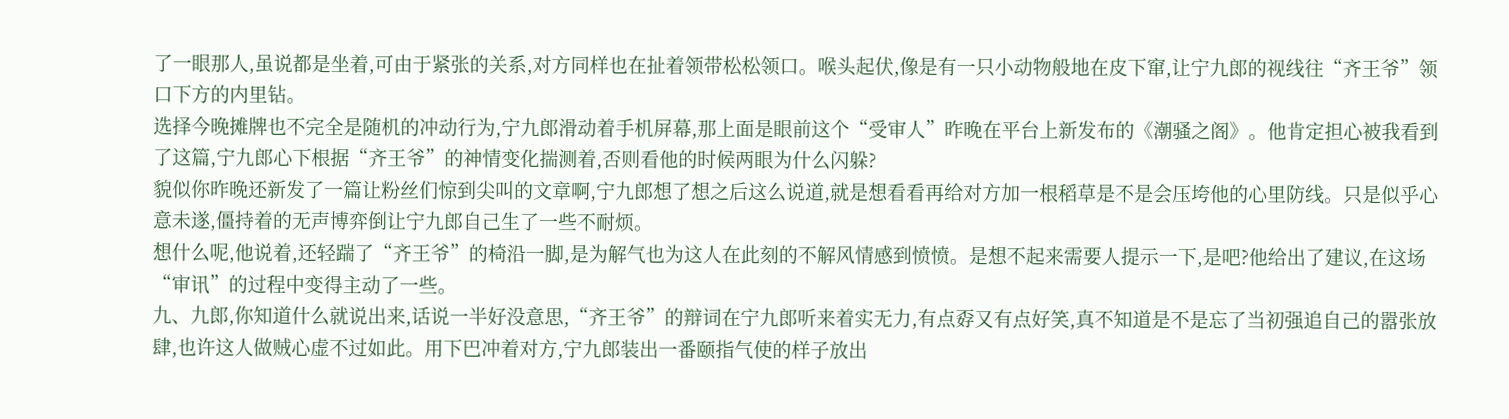了一眼那人,虽说都是坐着,可由于紧张的关系,对方同样也在扯着领带松松领口。喉头起伏,像是有一只小动物般地在皮下窜,让宁九郎的视线往“齐王爷”领口下方的内里钻。
选择今晚摊牌也不完全是随机的冲动行为,宁九郎滑动着手机屏幕,那上面是眼前这个“受审人”昨晚在平台上新发布的《潮骚之阁》。他肯定担心被我看到了这篇,宁九郎心下根据“齐王爷”的神情变化揣测着,否则看他的时候两眼为什么闪躲?
貌似你昨晚还新发了一篇让粉丝们惊到尖叫的文章啊,宁九郎想了想之后这么说道,就是想看看再给对方加一根稻草是不是会压垮他的心里防线。只是似乎心意未遂,僵持着的无声博弈倒让宁九郎自己生了一些不耐烦。
想什么呢,他说着,还轻踹了“齐王爷”的椅沿一脚,是为解气也为这人在此刻的不解风情感到愤愤。是想不起来需要人提示一下,是吧?他给出了建议,在这场“审讯”的过程中变得主动了一些。
九、九郎,你知道什么就说出来,话说一半好没意思,“齐王爷”的辩词在宁九郎听来着实无力,有点孬又有点好笑,真不知道是不是忘了当初强追自己的嚣张放肆,也许这人做贼心虚不过如此。用下巴冲着对方,宁九郎装出一番颐指气使的样子放出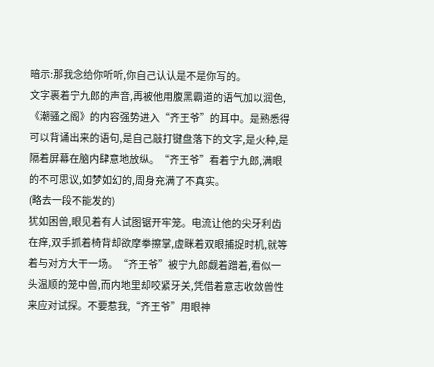暗示:那我念给你听听,你自己认认是不是你写的。
文字裹着宁九郎的声音,再被他用腹黑霸道的语气加以润色,《潮骚之阁》的内容强势进入“齐王爷”的耳中。是熟悉得可以背诵出来的语句,是自己敲打键盘落下的文字,是火种,是隔着屏幕在脑内肆意地放纵。“齐王爷”看着宁九郎,满眼的不可思议,如梦如幻的,周身充满了不真实。
(略去一段不能发的)
犹如困兽,眼见着有人试图锯开牢笼。电流让他的尖牙利齿在痒,双手抓着椅背却欲摩拳擦掌,虚眯着双眼捕捉时机,就等着与对方大干一场。“齐王爷”被宁九郎觑着蹭着,看似一头温顺的笼中兽,而内地里却咬紧牙关,凭借着意志收敛兽性来应对试探。不要惹我,“齐王爷”用眼神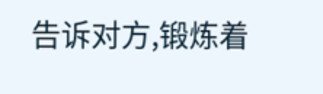告诉对方,锻炼着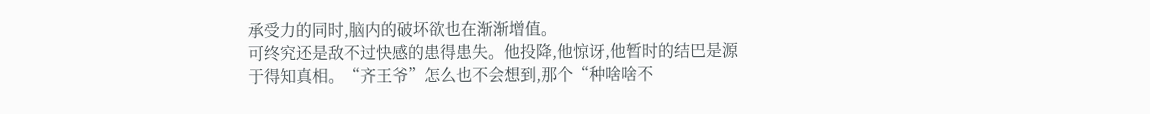承受力的同时,脑内的破坏欲也在渐渐增值。
可终究还是敌不过快感的患得患失。他投降,他惊讶,他暂时的结巴是源于得知真相。“齐王爷”怎么也不会想到,那个“种啥啥不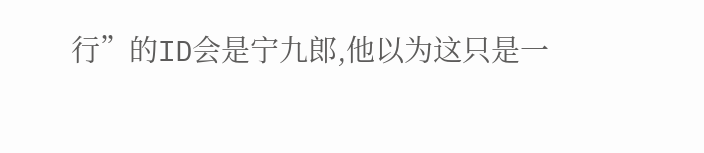行”的ID会是宁九郎,他以为这只是一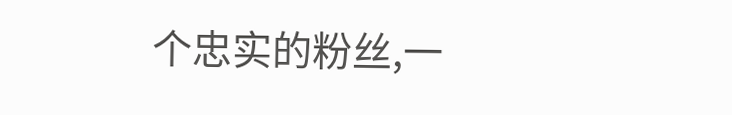个忠实的粉丝,一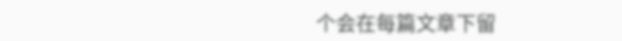个会在每篇文章下留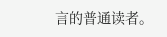言的普通读者。